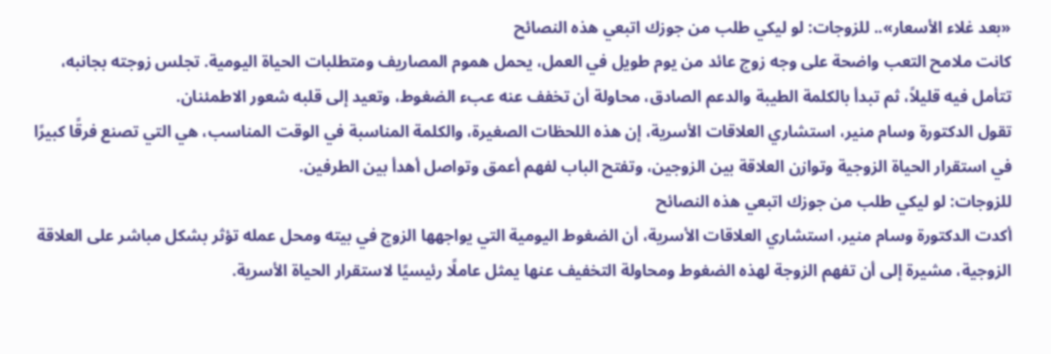«بعد غلاء الأسعار».. للزوجات: لو ليكي طلب من جوزك اتبعي هذه النصائح
كانت ملامح التعب واضحة على وجه زوج عائد من يوم طويل في العمل، يحمل هموم المصاريف ومتطلبات الحياة اليومية. تجلس زوجته بجانبه، تتأمل فيه قليلاً، ثم تبدأ بالكلمة الطيبة والدعم الصادق، محاولة أن تخفف عنه عبء الضغوط، وتعيد إلى قلبه شعور الاطمئنان.
تقول الدكتورة وسام منير، استشاري العلاقات الأسرية، إن هذه اللحظات الصغيرة، والكلمة المناسبة في الوقت المناسب، هي التي تصنع فرقًا كبيرًا في استقرار الحياة الزوجية وتوازن العلاقة بين الزوجين، وتفتح الباب لفهم أعمق وتواصل أهدأ بين الطرفين.
للزوجات: لو ليكي طلب من جوزك اتبعي هذه النصائح
أكدت الدكتورة وسام منير، استشاري العلاقات الأسرية، أن الضغوط اليومية التي يواجهها الزوج في بيته ومحل عمله تؤثر بشكل مباشر على العلاقة الزوجية، مشيرة إلى أن تفهم الزوجة لهذه الضغوط ومحاولة التخفيف عنها يمثل عاملًا رئيسيًا لاستقرار الحياة الأسرية.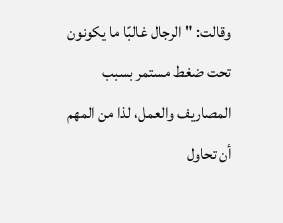وقالت: "الرجال غالبًا ما يكونون تحت ضغط مستمر بسبب المصاريف والعمل، لذا من المهم أن تحاول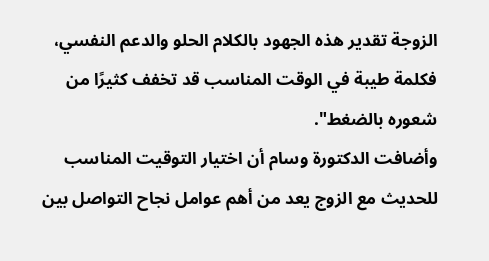الزوجة تقدير هذه الجهود بالكلام الحلو والدعم النفسي، فكلمة طيبة في الوقت المناسب قد تخفف كثيرًا من شعوره بالضغط".
وأضافت الدكتورة وسام أن اختيار التوقيت المناسب للحديث مع الزوج يعد من أهم عوامل نجاح التواصل بين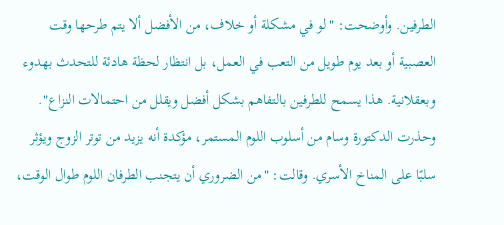الطرفين. وأوضحت: "لو في مشكلة أو خلاف، من الأفضل ألا يتم طرحها وقت العصبية أو بعد يوم طويل من التعب في العمل، بل انتظار لحظة هادئة للتحدث بهدوء وبعقلانية. هذا يسمح للطرفين بالتفاهم بشكل أفضل ويقلل من احتمالات النزاع".
وحذرت الدكتورة وسام من أسلوب اللوم المستمر، مؤكدة أنه يزيد من توتر الزوج ويؤثر سلبًا على المناخ الأسري. وقالت: "من الضروري أن يتجنب الطرفان اللوم طوال الوقت،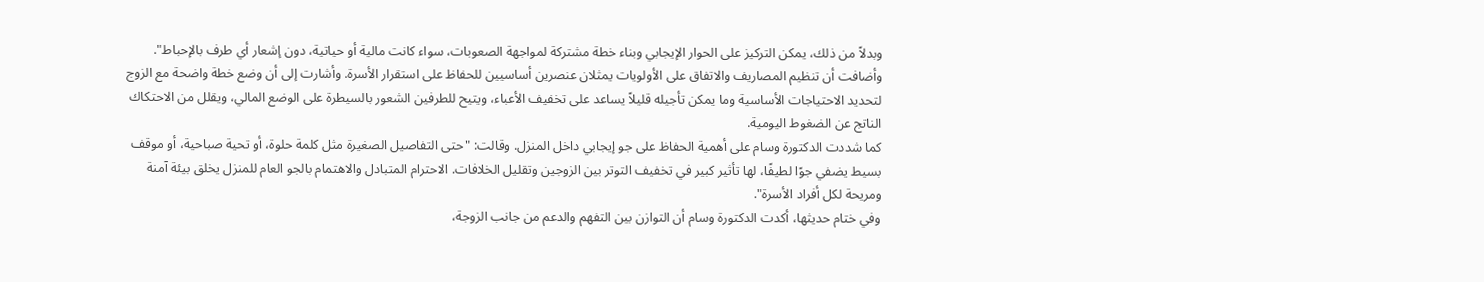وبدلاً من ذلك، يمكن التركيز على الحوار الإيجابي وبناء خطة مشتركة لمواجهة الصعوبات، سواء كانت مالية أو حياتية، دون إشعار أي طرف بالإحباط".
وأضافت أن تنظيم المصاريف والاتفاق على الأولويات يمثلان عنصرين أساسيين للحفاظ على استقرار الأسرة. وأشارت إلى أن وضع خطة واضحة مع الزوج لتحديد الاحتياجات الأساسية وما يمكن تأجيله قليلاً يساعد على تخفيف الأعباء، ويتيح للطرفين الشعور بالسيطرة على الوضع المالي، ويقلل من الاحتكاك الناتج عن الضغوط اليومية.
كما شددت الدكتورة وسام على أهمية الحفاظ على جو إيجابي داخل المنزل. وقالت: "حتى التفاصيل الصغيرة مثل كلمة حلوة، أو تحية صباحية، أو موقف بسيط يضفي جوًا لطيفًا، لها تأثير كبير في تخفيف التوتر بين الزوجين وتقليل الخلافات. الاحترام المتبادل والاهتمام بالجو العام للمنزل يخلق بيئة آمنة ومريحة لكل أفراد الأسرة".
وفي ختام حديثها، أكدت الدكتورة وسام أن التوازن بين التفهم والدعم من جانب الزوجة،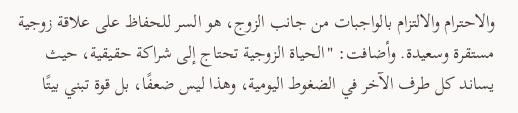والاحترام والالتزام بالواجبات من جانب الزوج، هو السر للحفاظ على علاقة زوجية مستقرة وسعيدة. وأضافت: "الحياة الزوجية تحتاج إلى شراكة حقيقية، حيث يساند كل طرف الآخر في الضغوط اليومية، وهذا ليس ضعفًا، بل قوة تبني بيتًا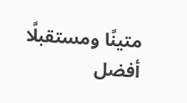متينًا ومستقبلًا أفضل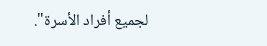لجميع أفراد الأسرة".